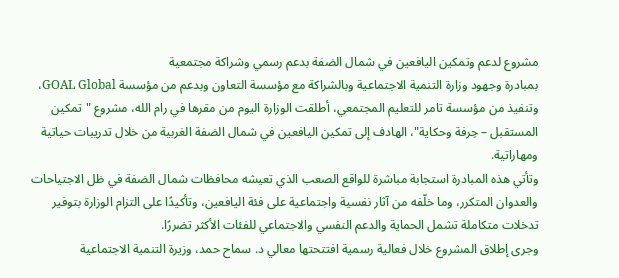مشروع لدعم وتمكين اليافعين في شمال الضفة بدعم رسمي وشراكة مجتمعية
بمبادرة وجهود وزارة التنمية الاجتماعية وبالشراكة مع مؤسسة التعاون وبدعم من مؤسسة GOAL Global، وتنفيذ من مؤسسة تامر للتعليم المجتمعي، أطلقت الوزارة اليوم من مقرها في رام الله، مشروع "تمكين المستقبل – حِرفة وحكاية"، الهادف إلى تمكين اليافعين في شمال الضفة الغربية من خلال تدريبات حياتية ومهاراتية.
وتأتي هذه المبادرة استجابة مباشرة للواقع الصعب الذي تعيشه محافظات شمال الضفة في ظل الاجتياحات والعدوان المتكرر، وما خلّفه من آثار نفسية واجتماعية على فئة اليافعين، وتأكيدًا على التزام الوزارة بتوفير تدخلات متكاملة تشمل الحماية والدعم النفسي والاجتماعي للفئات الأكثر تضررًا.
وجرى إطلاق المشروع خلال فعالية رسمية افتتحتها معالي د. سماح حمد، وزيرة التنمية الاجتماعية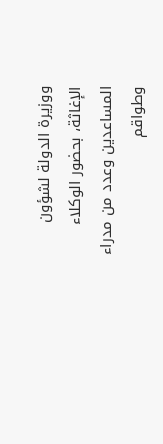ووزيرة الدولة لشؤون الإغاثة، بحضور الوكلاء المساعدين وعدد من مدراء وطواقم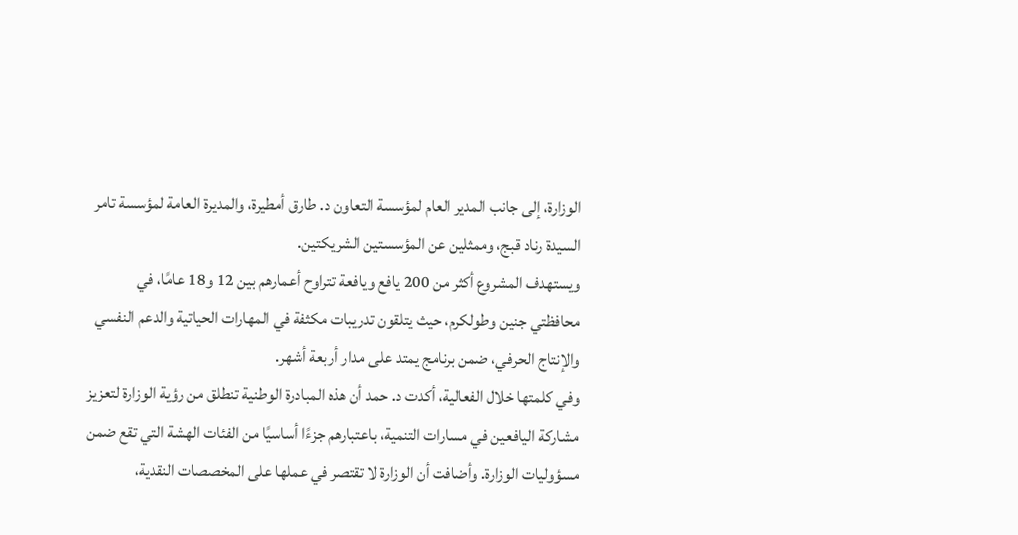الوزارة، إلى جانب المدير العام لمؤسسة التعاون د. طارق أمطيرة، والمديرة العامة لمؤسسة تامر السيدة رناد قبج، وممثلين عن المؤسستين الشريكتين.
ويستهدف المشروع أكثر من 200 يافع ويافعة تتراوح أعمارهم بين 12 و18 عامًا، في محافظتي جنين وطولكرم، حيث يتلقون تدريبات مكثفة في المهارات الحياتية والدعم النفسي والإنتاج الحرفي، ضمن برنامج يمتد على مدار أربعة أشهر.
وفي كلمتها خلال الفعالية، أكدت د. حمد أن هذه المبادرة الوطنية تنطلق من رؤية الوزارة لتعزيز مشاركة اليافعين في مسارات التنمية، باعتبارهم جزءًا أساسيًا من الفئات الهشة التي تقع ضمن مسؤوليات الوزارة. وأضافت أن الوزارة لا تقتصر في عملها على المخصصات النقدية،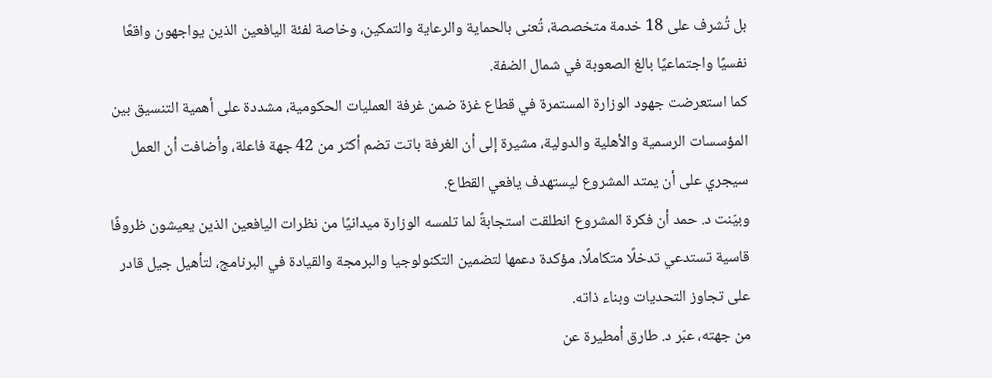بل تُشرف على 18 خدمة متخصصة، تُعنى بالحماية والرعاية والتمكين، وخاصة لفئة اليافعين الذين يواجهون واقعًا نفسيًا واجتماعيًا بالغ الصعوبة في شمال الضفة.
كما استعرضت جهود الوزارة المستمرة في قطاع غزة ضمن غرفة العمليات الحكومية، مشددة على أهمية التنسيق بين المؤسسات الرسمية والأهلية والدولية، مشيرة إلى أن الغرفة باتت تضم أكثر من 42 جهة فاعلة، وأضافت أن العمل سيجري على أن يمتد المشروع ليستهدف يافعي القطاع.
وبيّنت د. حمد أن فكرة المشروع انطلقت استجابةً لما تلمسه الوزارة ميدانيًا من نظرات اليافعين الذين يعيشون ظروفًا قاسية تستدعي تدخلًا متكاملًا، مؤكدة دعمها لتضمين التكنولوجيا والبرمجة والقيادة في البرنامج، لتأهيل جيل قادر على تجاوز التحديات وبناء ذاته.
من جهته، عبّر د. طارق أمطيرة عن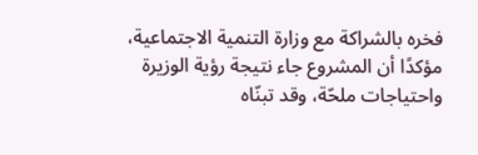فخره بالشراكة مع وزارة التنمية الاجتماعية، مؤكدًا أن المشروع جاء نتيجة رؤية الوزيرة واحتياجات ملحّة، وقد تبنّاه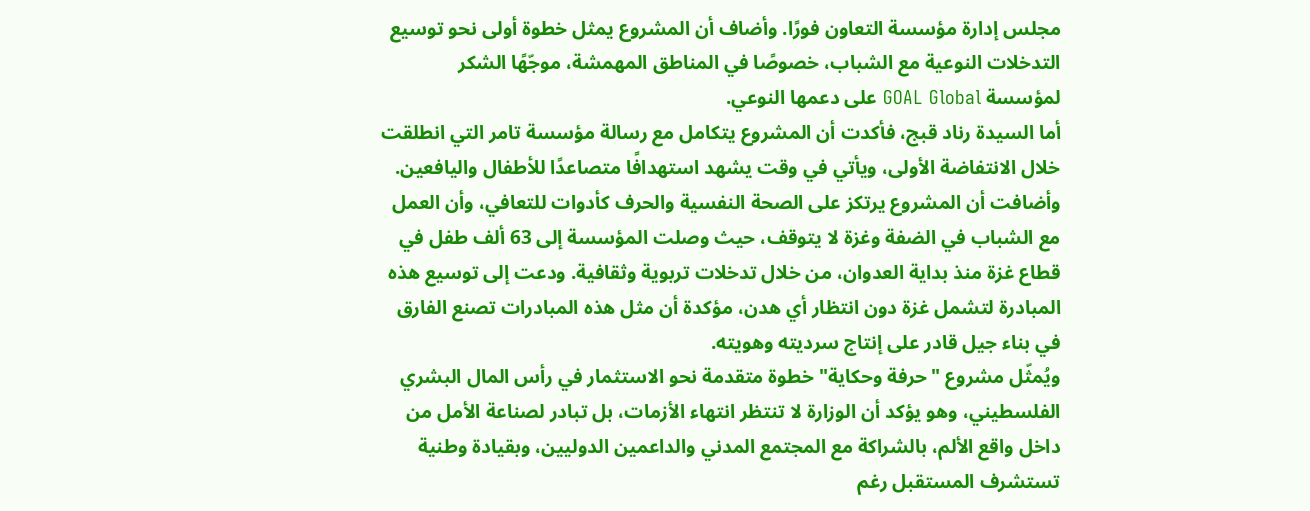مجلس إدارة مؤسسة التعاون فورًا. وأضاف أن المشروع يمثل خطوة أولى نحو توسيع التدخلات النوعية مع الشباب، خصوصًا في المناطق المهمشة، موجّهًا الشكر لمؤسسة GOAL Global على دعمها النوعي.
أما السيدة رناد قبج، فأكدت أن المشروع يتكامل مع رسالة مؤسسة تامر التي انطلقت خلال الانتفاضة الأولى، ويأتي في وقت يشهد استهدافًا متصاعدًا للأطفال واليافعين. وأضافت أن المشروع يرتكز على الصحة النفسية والحرف كأدوات للتعافي، وأن العمل مع الشباب في الضفة وغزة لا يتوقف، حيث وصلت المؤسسة إلى 63 ألف طفل في قطاع غزة منذ بداية العدوان، من خلال تدخلات تربوية وثقافية. ودعت إلى توسيع هذه المبادرة لتشمل غزة دون انتظار أي هدن، مؤكدة أن مثل هذه المبادرات تصنع الفارق في بناء جيل قادر على إنتاج سرديته وهويته.
ويُمثّل مشروع "حرفة وحكاية" خطوة متقدمة نحو الاستثمار في رأس المال البشري الفلسطيني، وهو يؤكد أن الوزارة لا تنتظر انتهاء الأزمات، بل تبادر لصناعة الأمل من داخل واقع الألم، بالشراكة مع المجتمع المدني والداعمين الدوليين، وبقيادة وطنية تستشرف المستقبل رغم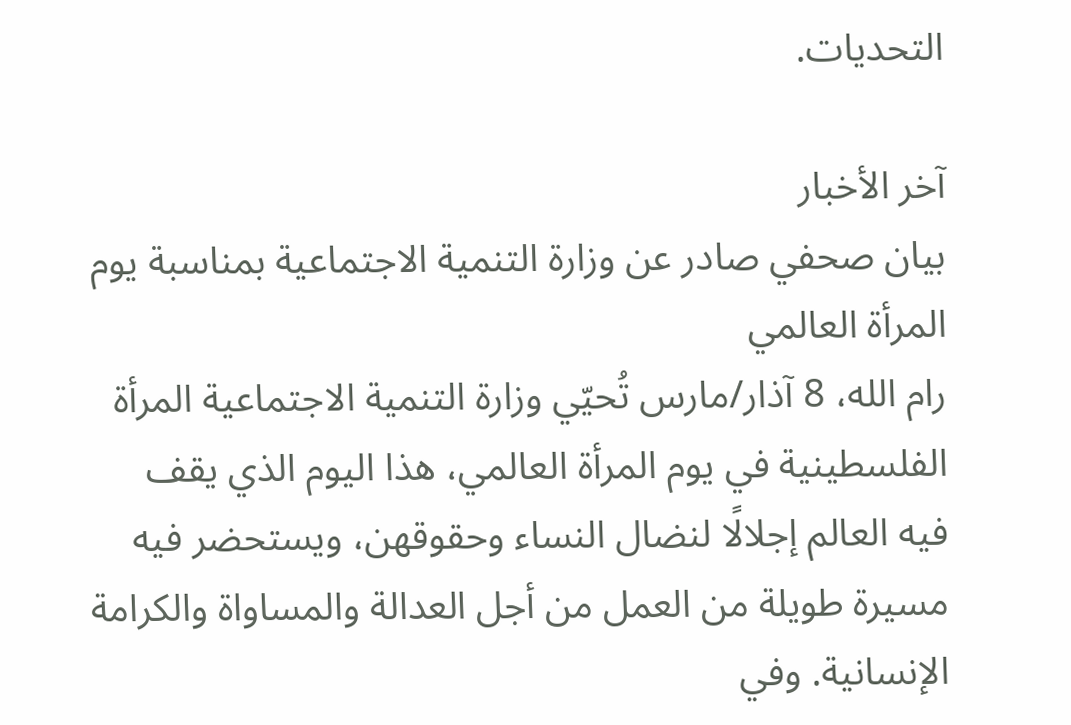التحديات.

آخر الأخبار
بيان صحفي صادر عن وزارة التنمية الاجتماعية بمناسبة يوم المرأة العالمي
رام الله، 8 آذار/مارس تُحيّي وزارة التنمية الاجتماعية المرأة الفلسطينية في يوم المرأة العالمي، هذا اليوم الذي يقف فيه العالم إجلالًا لنضال النساء وحقوقهن، ويستحضر فيه مسيرة طويلة من العمل من أجل العدالة والمساواة والكرامة الإنسانية. وفي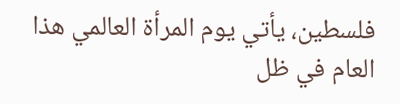فلسطين، يأتي يوم المرأة العالمي هذا العام في ظل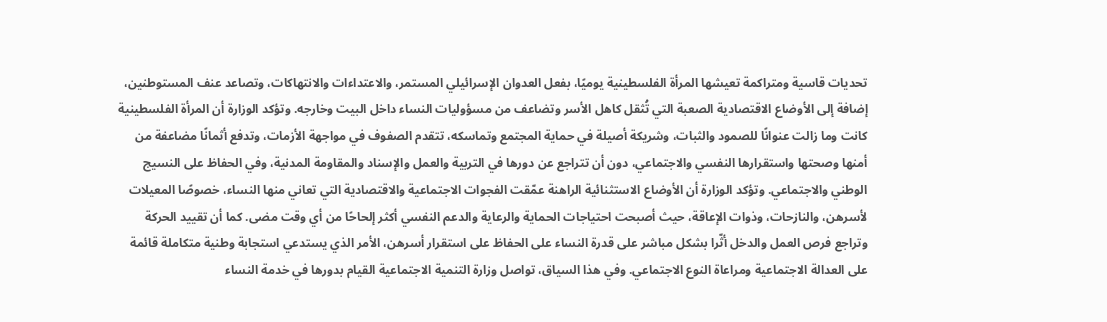تحديات قاسية ومتراكمة تعيشها المرأة الفلسطينية يوميًا، بفعل العدوان الإسرائيلي المستمر، والاعتداءات والانتهاكات، وتصاعد عنف المستوطنين، إضافة إلى الأوضاع الاقتصادية الصعبة التي تُثقل كاهل الأسر وتضاعف من مسؤوليات النساء داخل البيت وخارجه. وتؤكد الوزارة أن المرأة الفلسطينية كانت وما زالت عنوانًا للصمود والثبات، وشريكة أصيلة في حماية المجتمع وتماسكه، تتقدم الصفوف في مواجهة الأزمات، وتدفع أثمانًا مضاعفة من أمنها وصحتها واستقرارها النفسي والاجتماعي، دون أن تتراجع عن دورها في التربية والعمل والإسناد والمقاومة المدنية، وفي الحفاظ على النسيج الوطني والاجتماعي. وتؤكد الوزارة أن الأوضاع الاستثنائية الراهنة عمّقت الفجوات الاجتماعية والاقتصادية التي تعاني منها النساء، خصوصًا المعيلات لأسرهن، والنازحات، وذوات الإعاقة، حيث أصبحت احتياجات الحماية والرعاية والدعم النفسي أكثر إلحاحًا من أي وقت مضى. كما أن تقييد الحركة وتراجع فرص العمل والدخل أثّرا بشكل مباشر على قدرة النساء على الحفاظ على استقرار أسرهن، الأمر الذي يستدعي استجابة وطنية متكاملة قائمة على العدالة الاجتماعية ومراعاة النوع الاجتماعي. وفي هذا السياق، تواصل وزارة التنمية الاجتماعية القيام بدورها في خدمة النساء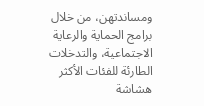ومساندتهن، من خلال برامج الحماية والرعاية الاجتماعية، والتدخلات الطارئة للفئات الأكثر هشاشة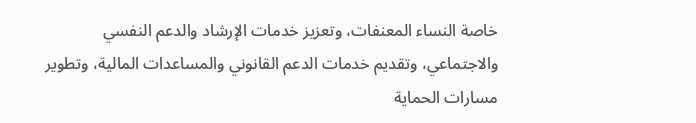خاصة النساء المعنفات، وتعزيز خدمات الإرشاد والدعم النفسي والاجتماعي، وتقديم خدمات الدعم القانوني والمساعدات المالية، وتطوير مسارات الحماية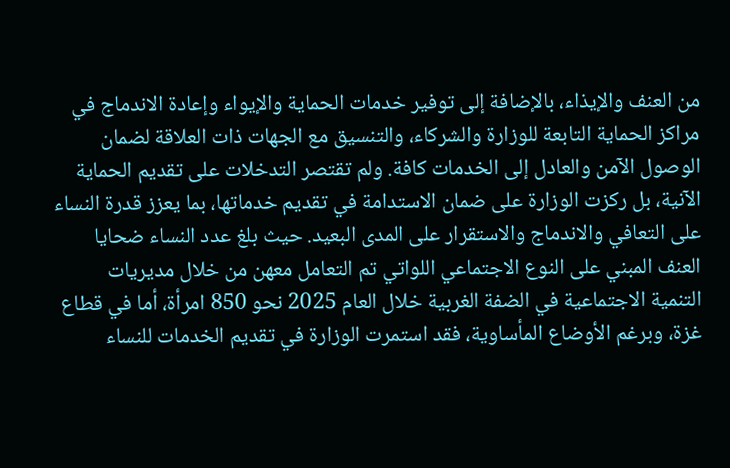من العنف والإيذاء، بالإضافة إلى توفير خدمات الحماية والإيواء وإعادة الاندماج في مراكز الحماية التابعة للوزارة والشركاء، والتنسيق مع الجهات ذات العلاقة لضمان الوصول الآمن والعادل إلى الخدمات كافة. ولم تقتصر التدخلات على تقديم الحماية الآنية، بل ركزت الوزارة على ضمان الاستدامة في تقديم خدماتها، بما يعزز قدرة النساء على التعافي والاندماج والاستقرار على المدى البعيد. حيث بلغ عدد النساء ضحايا العنف المبني على النوع الاجتماعي اللواتي تم التعامل معهن من خلال مديريات التنمية الاجتماعية في الضفة الغربية خلال العام 2025 نحو 850 امرأة، أما في قطاع غزة، وبرغم الأوضاع المأساوية، فقد استمرت الوزارة في تقديم الخدمات للنساء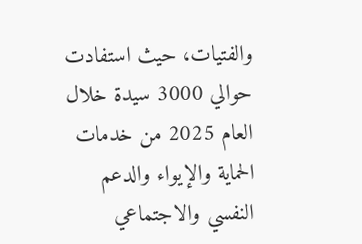والفتيات، حيث استفادت حوالي 3000 سيدة خلال العام 2025 من خدمات الحماية والإيواء والدعم النفسي والاجتماعي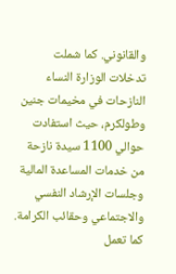والقانوني. كما شملت تدخلات الوزارة النساء النازحات في مخيمات جنين وطولكرم، حيث استفادت حوالي 1100 سيدة نازحة من خدمات المساعدة المالية وجلسات الإرشاد النفسي والاجتماعي وحقائب الكرامة. كما تعمل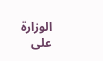الوزارة على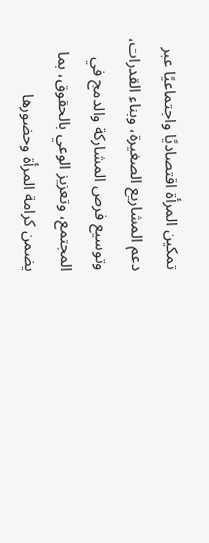تمكين المرأة اقتصاديًا واجتماعيًا عبر دعم المشاريع الصغيرة، وبناء القدرات، وتوسيع فرص المشاركة والدمج في المجتمع، وتعزيز الوعي بالحقوق، بما يضمن كرامة المرأة وحضورها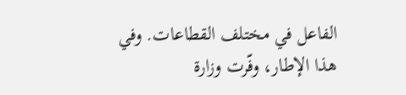الفاعل في مختلف القطاعات. وفي هذا الإطار، وفّرت وزارة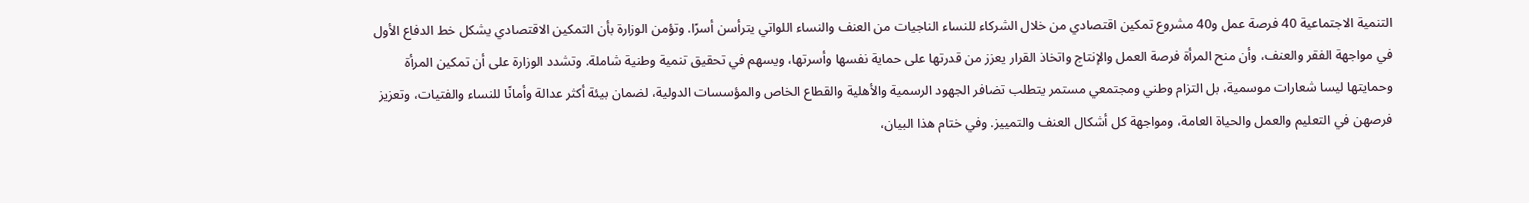التنمية الاجتماعية 40 فرصة عمل و40 مشروع تمكين اقتصادي من خلال الشركاء للنساء الناجيات من العنف والنساء اللواتي يترأسن أسرًا. وتؤمن الوزارة بأن التمكين الاقتصادي يشكل خط الدفاع الأول في مواجهة الفقر والعنف، وأن منح المرأة فرصة العمل والإنتاج واتخاذ القرار يعزز من قدرتها على حماية نفسها وأسرتها، ويسهم في تحقيق تنمية وطنية شاملة. وتشدد الوزارة على أن تمكين المرأة وحمايتها ليسا شعارات موسمية، بل التزام وطني ومجتمعي مستمر يتطلب تضافر الجهود الرسمية والأهلية والقطاع الخاص والمؤسسات الدولية، لضمان بيئة أكثر عدالة وأمانًا للنساء والفتيات، وتعزيز فرصهن في التعليم والعمل والحياة العامة، ومواجهة كل أشكال العنف والتمييز. وفي ختام هذا البيان،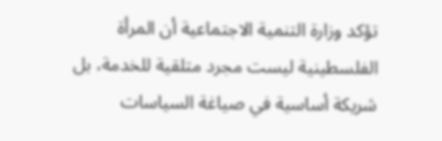تؤكد وزارة التنمية الاجتماعية أن المرأة الفلسطينية ليست مجرد متلقية للخدمة، بل شريكة أساسية في صياغة السياسات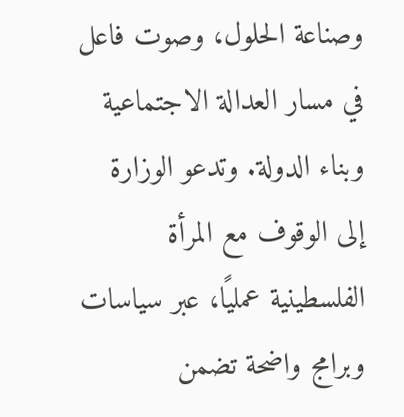وصناعة الحلول، وصوت فاعل في مسار العدالة الاجتماعية وبناء الدولة. وتدعو الوزارة إلى الوقوف مع المرأة الفلسطينية عمليًا، عبر سياسات وبرامج واضحة تضمن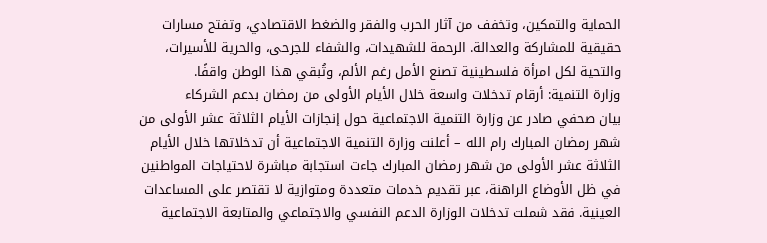الحماية والتمكين، وتخفف من آثار الحرب والفقر والضغط الاقتصادي، وتفتح مسارات حقيقية للمشاركة والعدالة. الرحمة للشهيدات، والشفاء للجرحى، والحرية للأسيرات، والتحية لكل امرأة فلسطينية تصنع الأمل رغم الألم، وتُبقي هذا الوطن واقفًا.
وزارة التنمية: أرقام تدخلات واسعة خلال الأيام الأولى من رمضان بدعم الشركاء
بيان صحفي صادر عن وزارة التنمية الاجتماعية حول إنجازات الأيام الثلاثة عشر الأولى من شهر رمضان المبارك رام الله – أعلنت وزارة التنمية الاجتماعية أن تدخلاتها خلال الأيام الثلاثة عشر الأولى من شهر رمضان المبارك جاءت استجابة مباشرة لاحتياجات المواطنين في ظل الأوضاع الراهنة، عبر تقديم خدمات متعددة ومتوازية لا تقتصر على المساعدات العينية. فقد شملت تدخلات الوزارة الدعم النفسي والاجتماعي والمتابعة الاجتماعية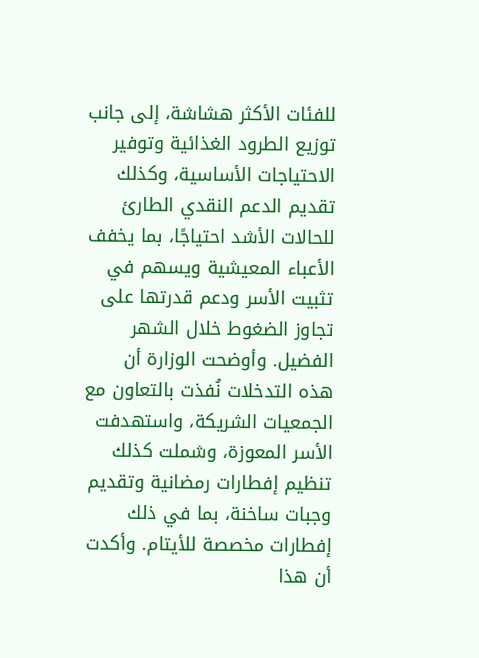للفئات الأكثر هشاشة، إلى جانب توزيع الطرود الغذائية وتوفير الاحتياجات الأساسية، وكذلك تقديم الدعم النقدي الطارئ للحالات الأشد احتياجًا، بما يخفف الأعباء المعيشية ويسهم في تثبيت الأسر ودعم قدرتها على تجاوز الضغوط خلال الشهر الفضيل. وأوضحت الوزارة أن هذه التدخلات نُفذت بالتعاون مع الجمعيات الشريكة، واستهدفت الأسر المعوزة، وشملت كذلك تنظيم إفطارات رمضانية وتقديم وجبات ساخنة، بما في ذلك إفطارات مخصصة للأيتام. وأكدت أن هذا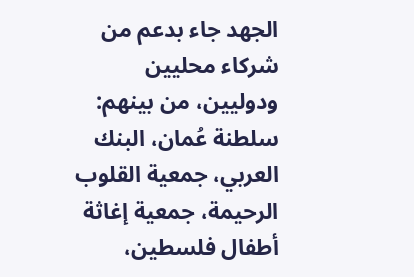الجهد جاء بدعم من شركاء محليين ودوليين، من بينهم: سلطنة عُمان، البنك العربي، جمعية القلوب الرحيمة، جمعية إغاثة أطفال فلسطين،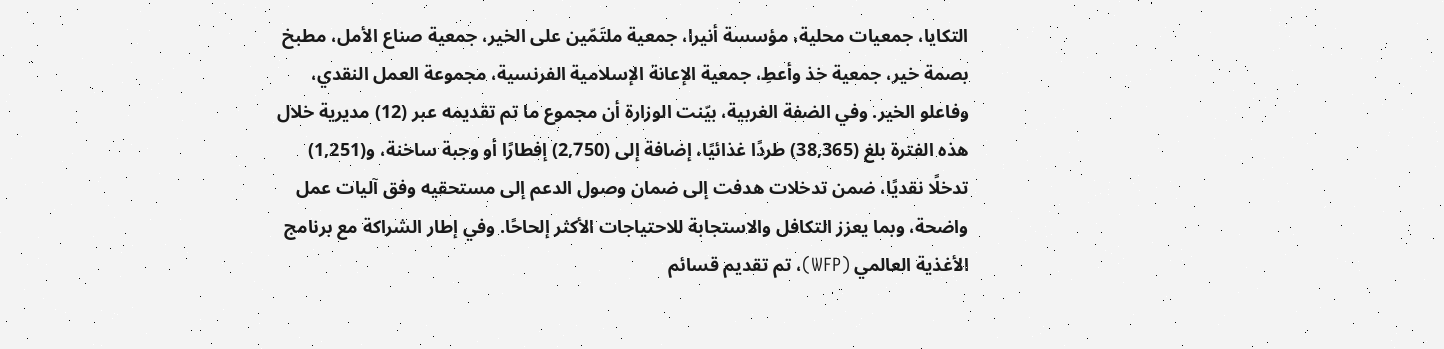التكايا، جمعيات محلية، مؤسسة أنيرا، جمعية ملتَمّين على الخير، جمعية صناع الأمل، مطبخ بصمة خير، جمعية خذ وأعطِ، جمعية الإعانة الإسلامية الفرنسية، مجموعة العمل النقدي، وفاعلو الخير. وفي الضفة الغربية، بيّنت الوزارة أن مجموع ما تم تقديمه عبر (12) مديرية خلال هذه الفترة بلغ (38,365) طردًا غذائيًا، إضافة إلى (2,750) إفطارًا أو وجبة ساخنة، و(1,251) تدخلًا نقديًا، ضمن تدخلات هدفت إلى ضمان وصول الدعم إلى مستحقيه وفق آليات عمل واضحة، وبما يعزز التكافل والاستجابة للاحتياجات الأكثر إلحاحًا. وفي إطار الشراكة مع برنامج الأغذية العالمي (WFP)، تم تقديم قسائم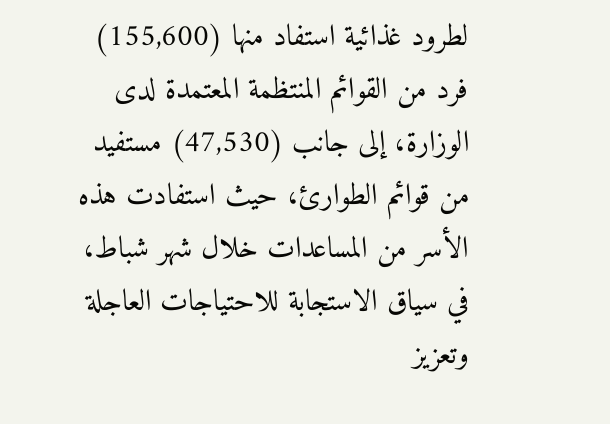لطرود غذائية استفاد منها (155,600) فرد من القوائم المنتظمة المعتمدة لدى الوزارة، إلى جانب (47,530) مستفيد من قوائم الطوارئ، حيث استفادت هذه الأسر من المساعدات خلال شهر شباط، في سياق الاستجابة للاحتياجات العاجلة وتعزيز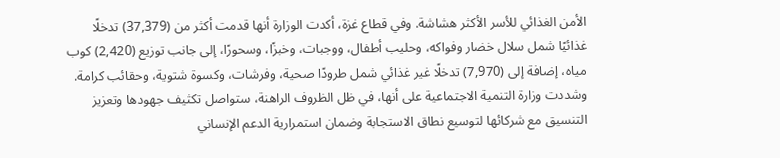الأمن الغذائي للأسر الأكثر هشاشة. وفي قطاع غزة، أكدت الوزارة أنها قدمت أكثر من (37,379) تدخلًا غذائيًا شمل سلال خضار وفواكه، وحليب أطفال، ووجبات، وخبزًا، وسحورًا، إلى جانب توزيع (2,420) كوب مياه، إضافة إلى (7,970) تدخلًا غير غذائي شمل طرودًا صحية، وفرشات، وكسوة شتوية، وحقائب كرامة. وشددت وزارة التنمية الاجتماعية على أنها، في ظل الظروف الراهنة، ستواصل تكثيف جهودها وتعزيز التنسيق مع شركائها لتوسيع نطاق الاستجابة وضمان استمرارية الدعم الإنساني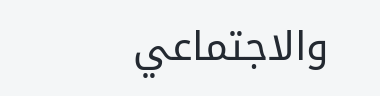والاجتماعي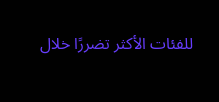للفئات الأكثر تضررًا خلال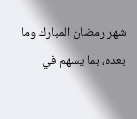شهر رمضان المبارك وما بعده، بما يسهم في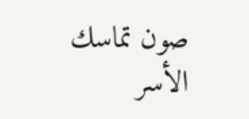صون تماسك الأسر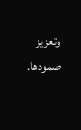وتعزيز صمودها.